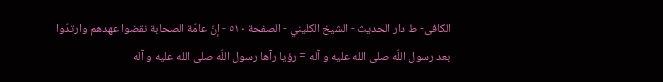الکافی- ط دار الحدیث - الشيخ الكليني - الصفحة ٥١٠ - إنّ عامّة الصحابة نقضوا عهدهم وارتدّوا بعد رسول اللّه صلى الله عليه و آله = رؤيا رآها رسول اللّه صلى الله عليه و آله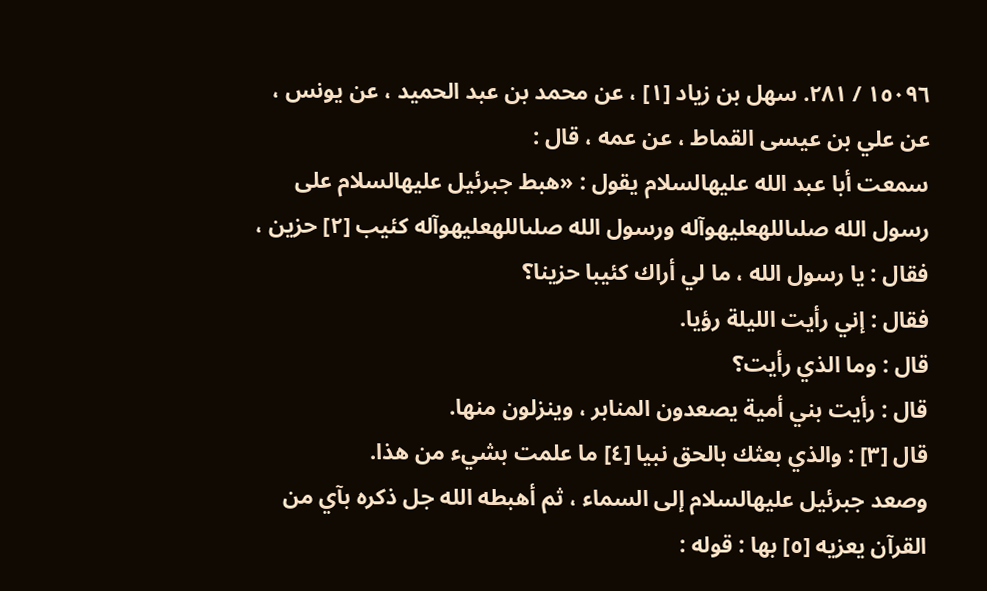١٥٠٩٦ / ٢٨١. سهل بن زياد [١] ، عن محمد بن عبد الحميد ، عن يونس ، عن علي بن عيسى القماط ، عن عمه ، قال :
سمعت أبا عبد الله عليهالسلام يقول : «هبط جبرئيل عليهالسلام على رسول الله صلىاللهعليهوآله ورسول الله صلىاللهعليهوآله كئيب [٢] حزين ، فقال : يا رسول الله ، ما لي أراك كئيبا حزينا؟
فقال : إني رأيت الليلة رؤيا.
قال : وما الذي رأيت؟
قال : رأيت بني أمية يصعدون المنابر ، وينزلون منها.
قال [٣] : والذي بعثك بالحق نبيا [٤] ما علمت بشيء من هذا.
وصعد جبرئيل عليهالسلام إلى السماء ، ثم أهبطه الله جل ذكره بآي من القرآن يعزيه [٥] بها : قوله :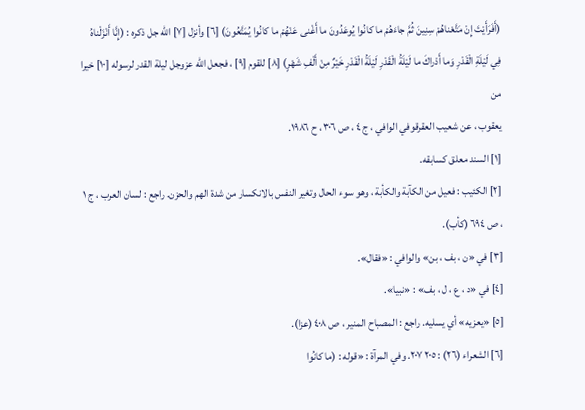(أَفَرَأَيْتَ إِنْ مَتَّعْناهُمْ سِنِينَ ثُمَّ جاءَهُمْ ما كانُوا يُوعَدُونَ ما أَغْنى عَنْهُمْ ما كانُوا يُمَتَّعُونَ) [٦] وأنزل [٧] الله جل ذكره : (إِنَّا أَنْزَلْناهُ فِي لَيْلَةِ الْقَدْرِ وَما أَدْراكَ ما لَيْلَةُ الْقَدْرِ لَيْلَةُ الْقَدْرِ خَيْرٌ مِنْ أَلْفِ شَهْرٍ) [٨] للقوم [٩] ، فجعل الله عزوجل ليلة القدر لرسوله [١٠] خيرا من
يعقوب ، عن شعيب العقرقوفي الوافي ، ج ٤ ، ص ٣٠٦ ، ح ١٩٨٦.
[١] السند معلق كسابقه.
[٢] الكئيب : فعيل من الكآبة والكأبة ، وهو سوء الحال وتغير النفس بالانكسار من شدة الهم والحزن. راجع : لسان العرب ، ج ١ ، ص ٦٩٤ (كأب).
[٣] في «ن ، بف ، بن» والوافي : «فقال».
[٤] في «د ، ع ، ل ، بف» : «نبيا».
[٥] «يعزيه» أي يسليه. راجع : المصباح المنير ، ص ٤٠٨ (عزا).
[٦] الشعراء (٢٦) : ٢٠٥ ٢٠٧. وفي المرآة : «قوله : (ما كانُوا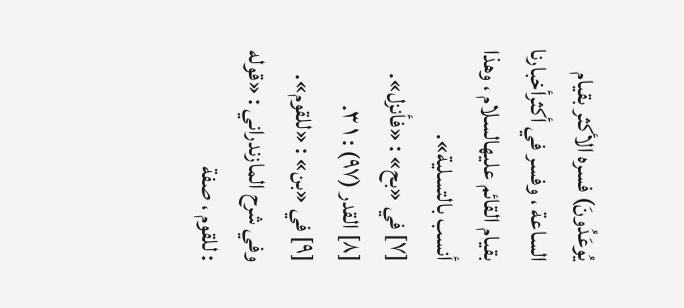يُوعَدُونَ) فسره الأكثر بقيام الساعة ، وفسر في أكثرأخبارنا بقيام القائم عليهالسلام ، وهذا أنسب بالتسلية».
[٧] في «بح» : «فأنزل».
[٨] القدر (٩٧) : ١ ٣.
[٩] في «بن» : «للقوم». وفي شرح المازندراني : «قوله : للقوم ، صفة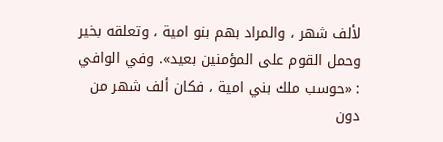لألف شهر ، والمراد بهم بنو امية ، وتعلقه بخير وحمل القوم على المؤمنين بعيد». وفي الوافي : «حوسب ملك بني امية ، فكان ألف شهر من دون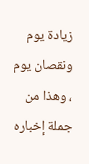زيادة يوم ونقصان يوم ، وهذا من جملة إخباره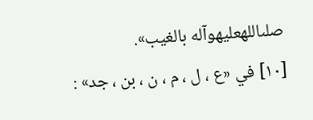صلىاللهعليهوآله بالغيب».
[١٠] في «ع ، ل ، م ، ن ، بن ، جد» :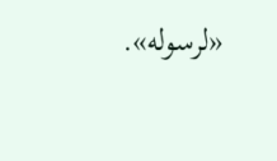«لرسوله».